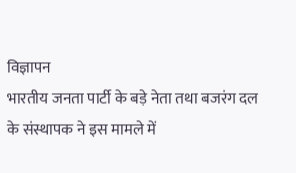विज्ञापन
भारतीय जनता पार्टी के बड़े नेता तथा बजरंग दल के संस्थापक ने इस मामले में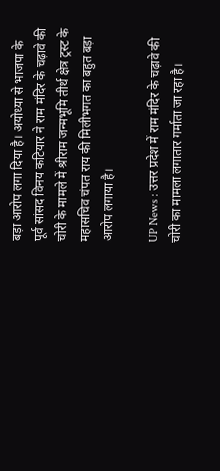बड़ा आरोप लगा दिया है। अयोध्या से भाजपा के पूर्व सांसद विनय कटियार ने राम मंदिर के चढ़ावे की चोरी के मामले में श्रीराम जन्मभूमि तीर्थ क्षेत्र ट्रस्ट के महासचिव चंपत राय की मिलीभगत का बहुत बड़ा आरोप लगाया है।

UP News : उत्तर प्रदेश में राम मंदिर के चढ़ावे की चोरी का मामला लगातार गर्माता जा रहा है।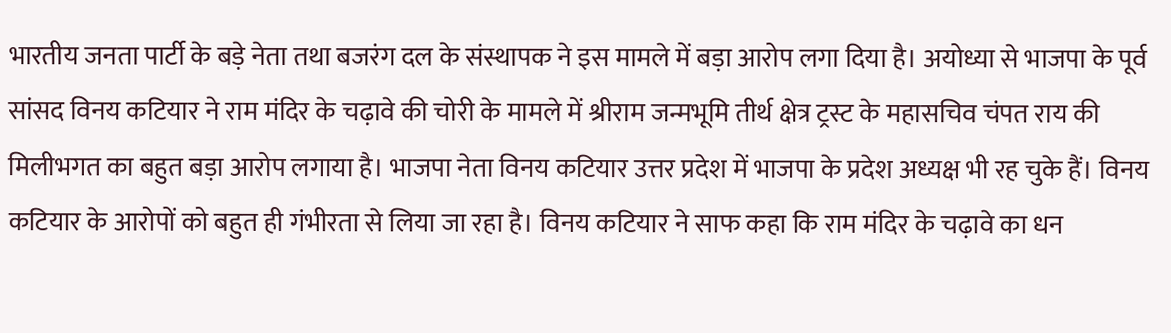भारतीय जनता पार्टी के बड़े नेता तथा बजरंग दल के संस्थापक ने इस मामले में बड़ा आरोप लगा दिया है। अयोध्या से भाजपा के पूर्व सांसद विनय कटियार ने राम मंदिर के चढ़ावे की चोरी के मामले में श्रीराम जन्मभूमि तीर्थ क्षेत्र ट्रस्ट के महासचिव चंपत राय की मिलीभगत का बहुत बड़ा आरोप लगाया है। भाजपा नेता विनय कटियार उत्तर प्रदेश में भाजपा के प्रदेश अध्यक्ष भी रह चुके हैं। विनय कटियार के आरोपों को बहुत ही गंभीरता से लिया जा रहा है। विनय कटियार ने साफ कहा कि राम मंदिर के चढ़ावे का धन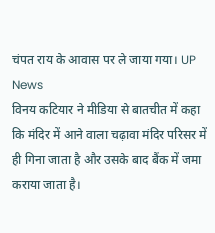चंपत राय के आवास पर ले जाया गया। UP News
विनय कटियार ने मीडिया से बातचीत में कहा कि मंदिर में आने वाला चढ़ावा मंदिर परिसर में ही गिना जाता है और उसके बाद बैंक में जमा कराया जाता है।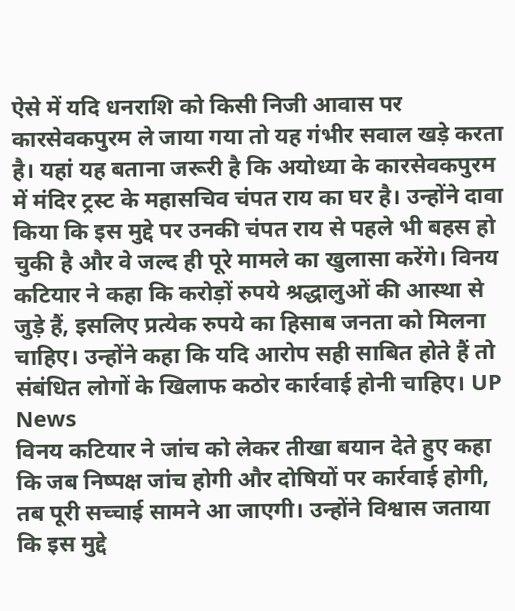ऐसे में यदि धनराशि को किसी निजी आवास पर कारसेवकपुरम ले जाया गया तो यह गंभीर सवाल खड़े करता है। यहां यह बताना जरूरी है कि अयोध्या के कारसेवकपुरम में मंदिर ट्रस्ट के महासचिव चंपत राय का घर है। उन्होंने दावा किया कि इस मुद्दे पर उनकी चंपत राय से पहले भी बहस हो चुकी है और वे जल्द ही पूरे मामले का खुलासा करेंगे। विनय कटियार ने कहा कि करोड़ों रुपये श्रद्धालुओं की आस्था से जुड़े हैं, इसलिए प्रत्येक रुपये का हिसाब जनता को मिलना चाहिए। उन्होंने कहा कि यदि आरोप सही साबित होते हैं तो संबंधित लोगों के खिलाफ कठोर कार्रवाई होनी चाहिए। UP News
विनय कटियार ने जांच को लेकर तीखा बयान देते हुए कहा कि जब निष्पक्ष जांच होगी और दोषियों पर कार्रवाई होगी, तब पूरी सच्चाई सामने आ जाएगी। उन्होंने विश्वास जताया कि इस मुद्दे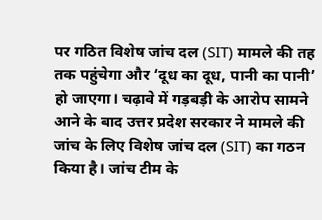पर गठित विशेष जांच दल (SIT) मामले की तह तक पहुंचेगा और ‘दूध का दूध, पानी का पानी’ हो जाएगा। चढ़ावे में गड़बड़ी के आरोप सामने आने के बाद उत्तर प्रदेश सरकार ने मामले की जांच के लिए विशेष जांच दल (SIT) का गठन किया है। जांच टीम के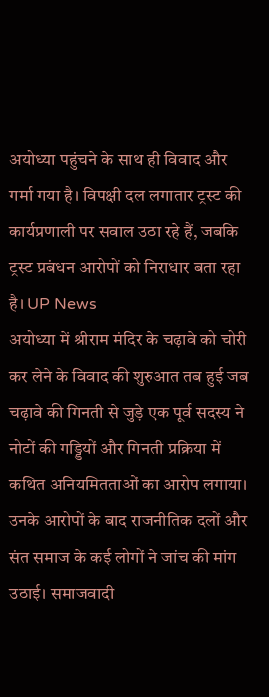अयोध्या पहुंचने के साथ ही विवाद और गर्मा गया है। विपक्षी दल लगातार ट्रस्ट की कार्यप्रणाली पर सवाल उठा रहे हैं, जबकि ट्रस्ट प्रबंधन आरोपों को निराधार बता रहा है। UP News
अयोध्या में श्रीराम मंदिर के चढ़ावे को चोरी कर लेने के विवाद की शुरुआत तब हुई जब चढ़ावे की गिनती से जुड़े एक पूर्व सदस्य ने नोटों की गड्डियों और गिनती प्रक्रिया में कथित अनियमितताओं का आरोप लगाया। उनके आरोपों के बाद राजनीतिक दलों और संत समाज के कई लोगों ने जांच की मांग उठाई। समाजवादी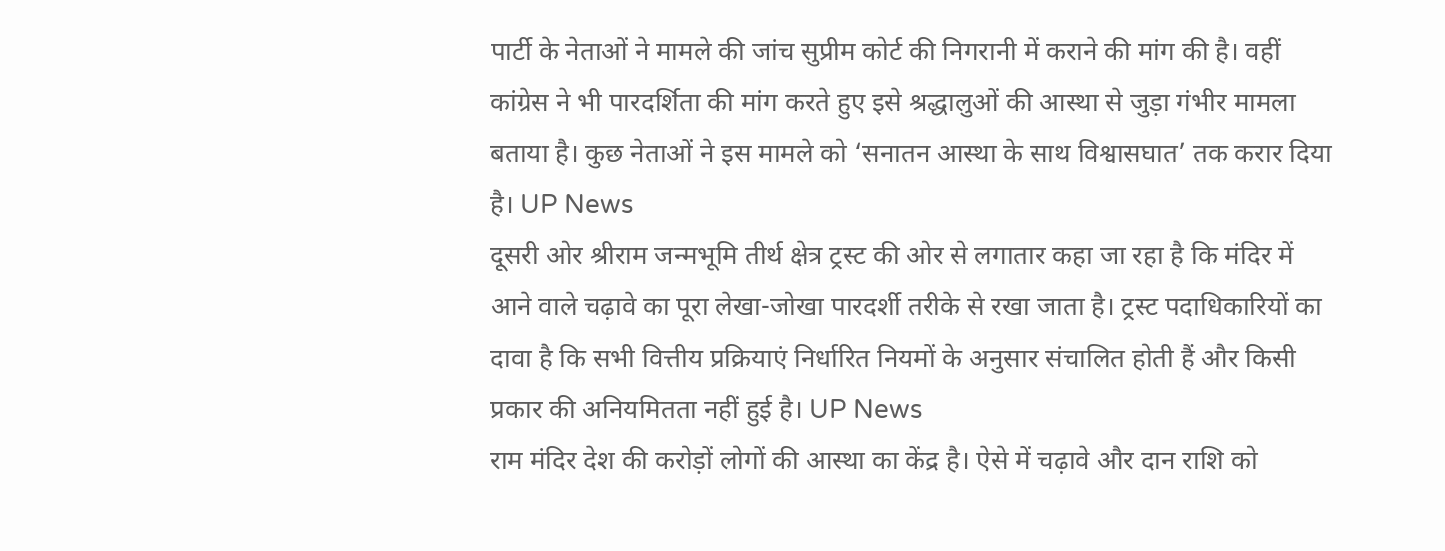पार्टी के नेताओं ने मामले की जांच सुप्रीम कोर्ट की निगरानी में कराने की मांग की है। वहीं कांग्रेस ने भी पारदर्शिता की मांग करते हुए इसे श्रद्धालुओं की आस्था से जुड़ा गंभीर मामला बताया है। कुछ नेताओं ने इस मामले को ‘सनातन आस्था के साथ विश्वासघात’ तक करार दिया है। UP News
दूसरी ओर श्रीराम जन्मभूमि तीर्थ क्षेत्र ट्रस्ट की ओर से लगातार कहा जा रहा है कि मंदिर में आने वाले चढ़ावे का पूरा लेखा-जोखा पारदर्शी तरीके से रखा जाता है। ट्रस्ट पदाधिकारियों का दावा है कि सभी वित्तीय प्रक्रियाएं निर्धारित नियमों के अनुसार संचालित होती हैं और किसी प्रकार की अनियमितता नहीं हुई है। UP News
राम मंदिर देश की करोड़ों लोगों की आस्था का केंद्र है। ऐसे में चढ़ावे और दान राशि को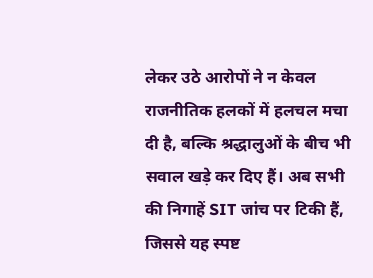लेकर उठे आरोपों ने न केवल राजनीतिक हलकों में हलचल मचा दी है, बल्कि श्रद्धालुओं के बीच भी सवाल खड़े कर दिए हैं। अब सभी की निगाहें SIT जांच पर टिकी हैं, जिससे यह स्पष्ट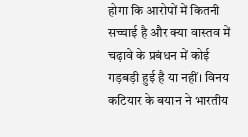होगा कि आरोपों में कितनी सच्चाई है और क्या वास्तव में चढ़ावे के प्रबंधन में कोई गड़बड़ी हुई है या नहीं। विनय कटियार के बयान ने भारतीय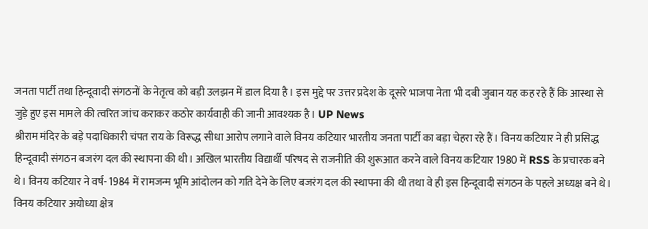जनता पार्टी तथा हिन्दूवादी संगठनों के नेतृत्व को बड़ी उलझन में डाल दिया है। इस मुद्दे पर उत्तर प्रदेश के दूसरे भाजपा नेता भी दबी जुबान यह कह रहे हैं कि आस्था से जुड़े हुए इस मामले की त्वरित जांच कराकर कठोर कार्यवाही की जानी आवश्यक है। UP News
श्रीराम मंदिर के बड़े पदाधिकारी चंपत राय के विरूद्ध सीधा आरोप लगाने वाले विनय कटियार भारतीय जनता पार्टी का बड़ा चेहरा रहे हैं। विनय कटियार ने ही प्रसिद्ध हिन्दूवादी संगठन बजरंग दल की स्थापना की थी। अखिल भारतीय विद्यार्थी परिषद से राजनीति की शुरूआत करने वाले विनय कटियार 1980 में RSS के प्रचारक बने थे। विनय कटियार ने वर्ष- 1984 में रामजन्म भूमि आंदोलन को गति देने के लिए बजरंग दल की स्थापना की थी तथा वे ही इस हिन्दूवादी संगठन के पहले अध्यक्ष बने थे। विनय कटियार अयोध्या क्षेत्र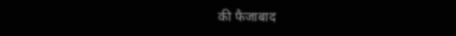की फैजाबाद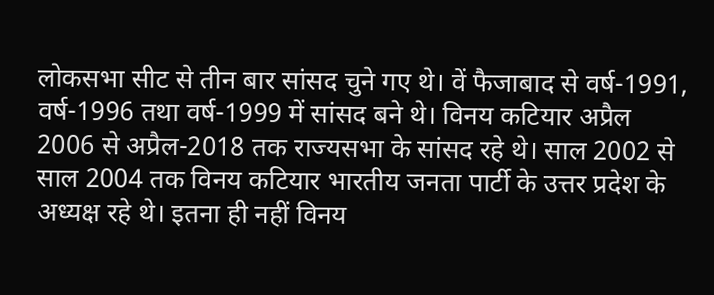लोकसभा सीट से तीन बार सांसद चुने गए थे। वें फैजाबाद से वर्ष-1991, वर्ष-1996 तथा वर्ष-1999 में सांसद बने थे। विनय कटियार अप्रैल 2006 से अप्रैल-2018 तक राज्यसभा के सांसद रहे थे। साल 2002 से साल 2004 तक विनय कटियार भारतीय जनता पार्टी के उत्तर प्रदेश के अध्यक्ष रहे थे। इतना ही नहीं विनय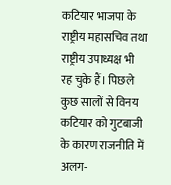कटियार भाजपा के राष्ट्रीय महासचिव तथा राष्ट्रीय उपाध्यक्ष भी रह चुके हैं। पिछले कुछ सालों से विनय कटियार को गुटबाजी के कारण राजनीति में अलग-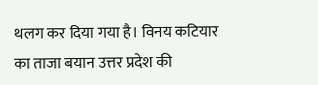थलग कर दिया गया है। विनय कटियार का ताजा बयान उत्तर प्रदेश की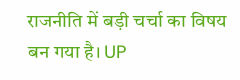राजनीति में बड़ी चर्चा का विषय बन गया है। UP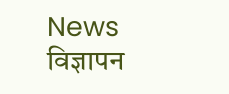News
विज्ञापन